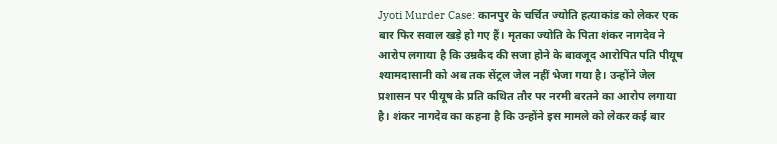Jyoti Murder Case: कानपुर के चर्चित ज्योति हत्याकांड को लेकर एक बार फिर सवाल खड़े हो गए हैं। मृतका ज्योति के पिता शंकर नागदेव ने आरोप लगाया है कि उम्रकैद की सजा होने के बावजूद आरोपित पति पीयूष श्यामदासानी को अब तक सेंट्रल जेल नहीं भेजा गया है। उन्होंने जेल प्रशासन पर पीयूष के प्रति कथित तौर पर नरमी बरतने का आरोप लगाया है। शंकर नागदेव का कहना है कि उन्होंने इस मामले को लेकर कई बार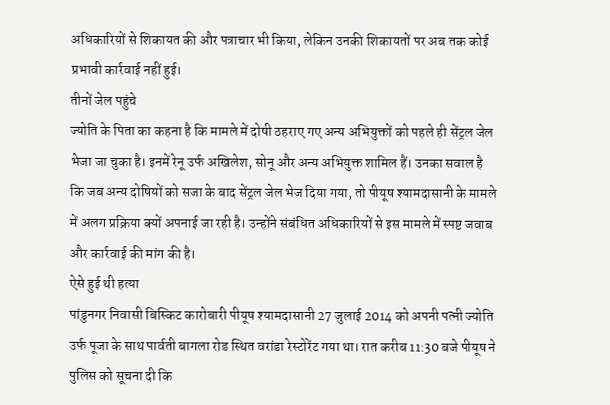अधिकारियों से शिकायत की और पत्राचार भी किया, लेकिन उनकी शिकायतों पर अब तक कोई प्रभावी कार्रवाई नहीं हुई।
तीनों जेल पहुंचे
ज्योति के पिता का कहना है कि मामले में दोषी ठहराए गए अन्य अभियुक्तों को पहले ही सेंट्रल जेल भेजा जा चुका है। इनमें रेनू उर्फ अखिलेश, सोनू और अन्य अभियुक्त शामिल हैं। उनका सवाल है कि जब अन्य दोषियों को सजा के बाद सेंट्रल जेल भेज दिया गया, तो पीयूष श्यामदासानी के मामले में अलग प्रक्रिया क्यों अपनाई जा रही है। उन्होंने संबंधित अधिकारियों से इस मामले में स्पष्ट जवाब और कार्रवाई की मांग की है।
ऐसे हुई थी हत्या
पांडुनगर निवासी बिस्किट कारोबारी पीयूष श्यामदासानी 27 जुलाई 2014 को अपनी पत्नी ज्योति उर्फ पूजा के साथ पार्वती बागला रोड स्थित वरांडा रेस्टोरेंट गया था। रात करीब 11:30 बजे पीयूष ने पुलिस को सूचना दी कि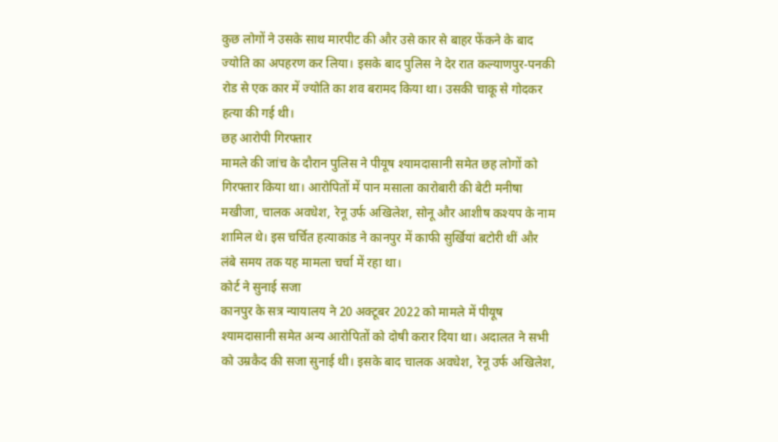कुछ लोगों ने उसके साथ मारपीट की और उसे कार से बाहर फेंकने के बाद ज्योति का अपहरण कर लिया। इसके बाद पुलिस ने देर रात कल्याणपुर-पनकी रोड से एक कार में ज्योति का शव बरामद किया था। उसकी चाकू से गोदकर हत्या की गई थी।
छह आरोपी गिरफ्तार
मामले की जांच के दौरान पुलिस ने पीयूष श्यामदासानी समेत छह लोगों को गिरफ्तार किया था। आरोपितों में पान मसाला कारोबारी की बेटी मनीषा मखीजा, चालक अवधेश, रेनू उर्फ अखिलेश, सोनू और आशीष कश्यप के नाम शामिल थे। इस चर्चित हत्याकांड ने कानपुर में काफी सुर्खियां बटोरी थीं और लंबे समय तक यह मामला चर्चा में रहा था।
कोर्ट ने सुनाई सजा
कानपुर के सत्र न्यायालय ने 20 अक्टूबर 2022 को मामले में पीयूष श्यामदासानी समेत अन्य आरोपितों को दोषी करार दिया था। अदालत ने सभी को उम्रकैद की सजा सुनाई थी। इसके बाद चालक अवधेश, रेनू उर्फ अखिलेश,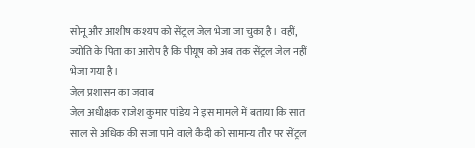सोनू और आशीष कश्यप को सेंट्रल जेल भेजा जा चुका है। वहीं, ज्योति के पिता का आरोप है कि पीयूष को अब तक सेंट्रल जेल नहीं भेजा गया है।
जेल प्रशासन का जवाब
जेल अधीक्षक राजेश कुमार पांडेय ने इस मामले में बताया कि सात साल से अधिक की सजा पाने वाले कैदी को सामान्य तौर पर सेंट्रल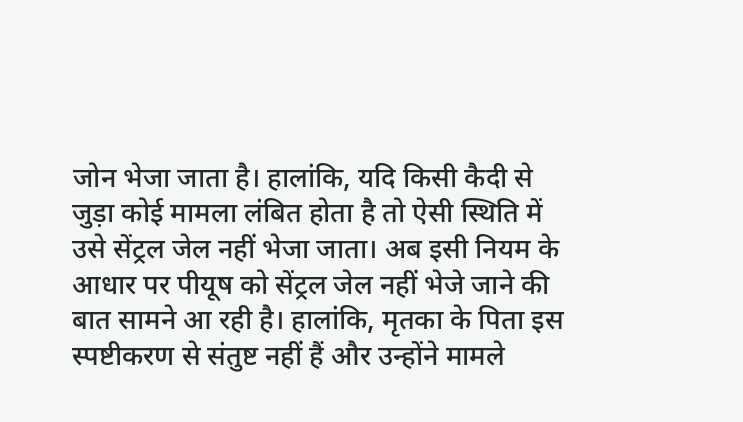जोन भेजा जाता है। हालांकि, यदि किसी कैदी से जुड़ा कोई मामला लंबित होता है तो ऐसी स्थिति में उसे सेंट्रल जेल नहीं भेजा जाता। अब इसी नियम के आधार पर पीयूष को सेंट्रल जेल नहीं भेजे जाने की बात सामने आ रही है। हालांकि, मृतका के पिता इस स्पष्टीकरण से संतुष्ट नहीं हैं और उन्होंने मामले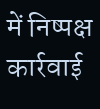में निष्पक्ष कार्रवाई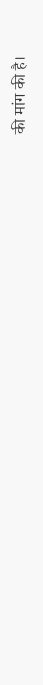की मांग की है।